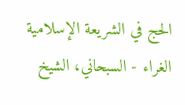الحج في الشريعة الإسلامية الغراء - السبحاني، الشيخ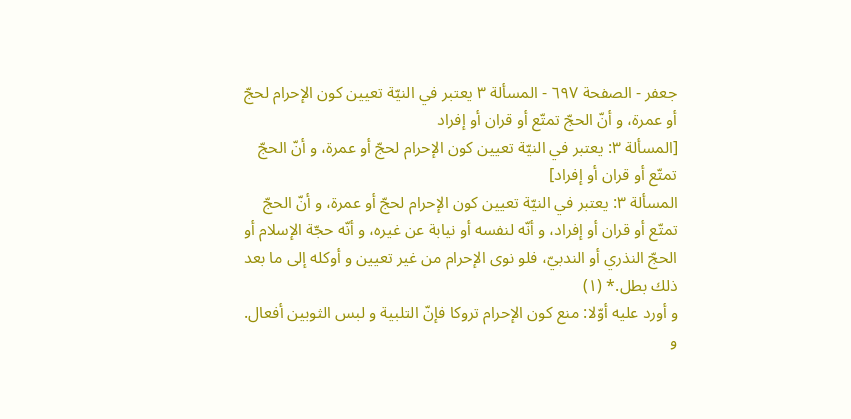جعفر - الصفحة ٦٩٧ - المسألة ٣ يعتبر في النيّة تعيين كون الإحرام لحجّ أو عمرة، و أنّ الحجّ تمتّع أو قران أو إفراد
[المسألة ٣: يعتبر في النيّة تعيين كون الإحرام لحجّ أو عمرة، و أنّ الحجّ تمتّع أو قران أو إفراد]
المسألة ٣: يعتبر في النيّة تعيين كون الإحرام لحجّ أو عمرة، و أنّ الحجّ تمتّع أو قران أو إفراد، و أنّه لنفسه أو نيابة عن غيره، و أنّه حجّة الإسلام أو الحجّ النذري أو الندبيّ، فلو نوى الإحرام من غير تعيين و أوكله إلى ما بعد ذلك بطل.* (١)
و أورد عليه أوّلا: منع كون الإحرام تروكا فإنّ التلبية و لبس الثوبين أفعال.
و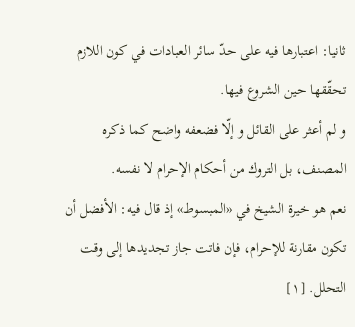ثانيا: اعتبارها فيه على حدّ سائر العبادات في كون اللازم تحقّقها حين الشروع فيها.
و لم أعثر على القائل و إلّا فضعفه واضح كما ذكره المصنف، بل التروك من أحكام الإحرام لا نفسه.
نعم هو خيرة الشيخ في «المبسوط» إذ قال فيه: الأفضل أن تكون مقارنة للإحرام، فإن فاتت جاز تجديدها إلى وقت التحلل. [١]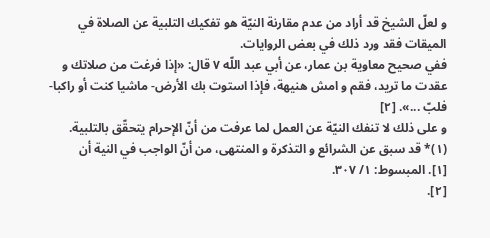و لعلّ الشيخ قد أراد من عدم مقارنة النيّة هو تفكيك التلبية عن الصلاة في الميقات فقد ورد ذلك في بعض الروايات.
ففي صحيح معاوية بن عمار، عن أبي عبد اللّه ٧ قال: «إذا فرغت من صلاتك و عقدت ما تريد، فقم و امش هنيهة، فإذا استوت بك الأرض- ماشيا كنت أو راكبا- فلبّ ...». [٢]
و على ذلك لا تنفك النيّة عن العمل لما عرفت من أنّ الإحرام يتحقّق بالتلبية.
(١)* قد سبق عن الشرائع و التذكرة و المنتهى، من أنّ الواجب في النية أن
[١]. المبسوط: ١/ ٣٠٧.
[٢].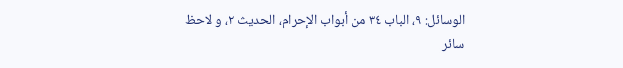الوسائل: ٩، الباب ٣٤ من أبواب الإحرام، الحديث ٢، و لاحظ سائر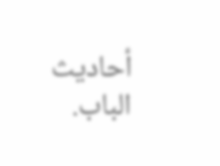أحاديث الباب.